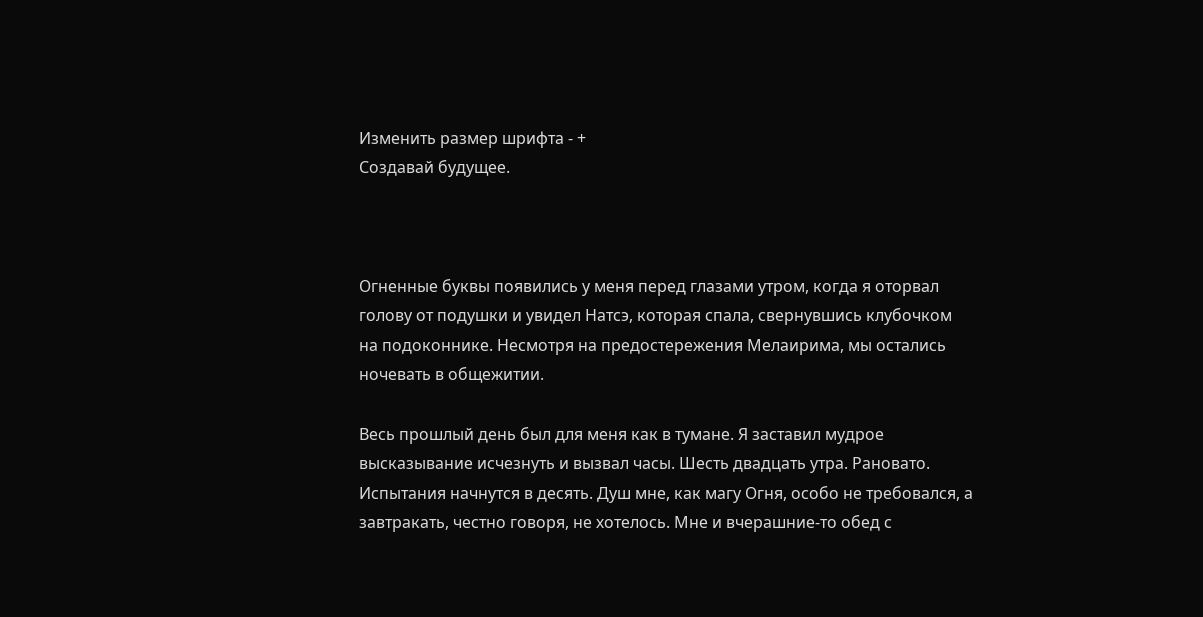Изменить размер шрифта - +
Создавай будущее.



Огненные буквы появились у меня перед глазами утром, когда я оторвал голову от подушки и увидел Натсэ, которая спала, свернувшись клубочком на подоконнике. Несмотря на предостережения Мелаирима, мы остались ночевать в общежитии.

Весь прошлый день был для меня как в тумане. Я заставил мудрое высказывание исчезнуть и вызвал часы. Шесть двадцать утра. Рановато. Испытания начнутся в десять. Душ мне, как магу Огня, особо не требовался, а завтракать, честно говоря, не хотелось. Мне и вчерашние-то обед с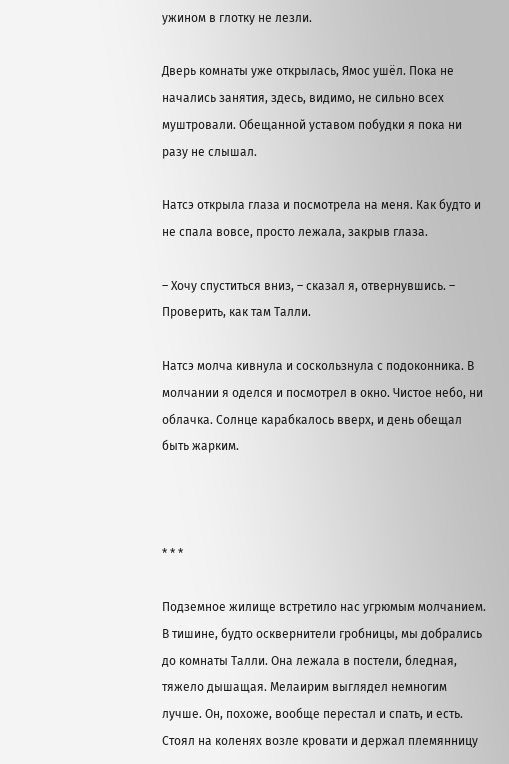ужином в глотку не лезли.

Дверь комнаты уже открылась, Ямос ушёл. Пока не начались занятия, здесь, видимо, не сильно всех муштровали. Обещанной уставом побудки я пока ни разу не слышал.

Натсэ открыла глаза и посмотрела на меня. Как будто и не спала вовсе, просто лежала, закрыв глаза.

– Хочу спуститься вниз, – сказал я, отвернувшись. – Проверить, как там Талли.

Натсэ молча кивнула и соскользнула с подоконника. В молчании я оделся и посмотрел в окно. Чистое небо, ни облачка. Солнце карабкалось вверх, и день обещал быть жарким.



* * *

Подземное жилище встретило нас угрюмым молчанием. В тишине, будто осквернители гробницы, мы добрались до комнаты Талли. Она лежала в постели, бледная, тяжело дышащая. Мелаирим выглядел немногим лучше. Он, похоже, вообще перестал и спать, и есть. Стоял на коленях возле кровати и держал племянницу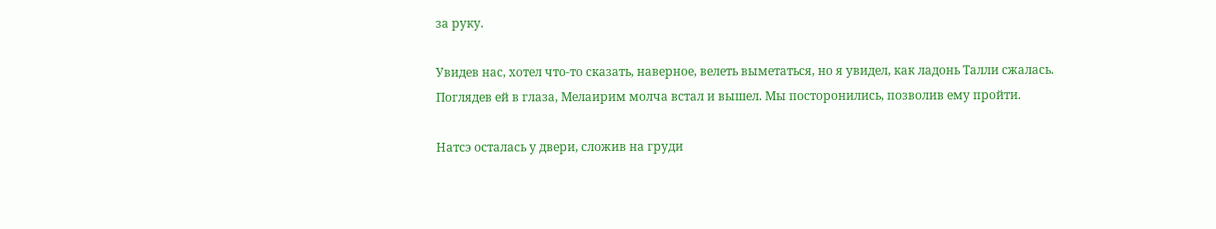за руку.

Увидев нас, хотел что-то сказать, наверное, велеть выметаться, но я увидел, как ладонь Талли сжалась. Поглядев ей в глаза, Мелаирим молча встал и вышел. Мы посторонились, позволив ему пройти.

Натсэ осталась у двери, сложив на груди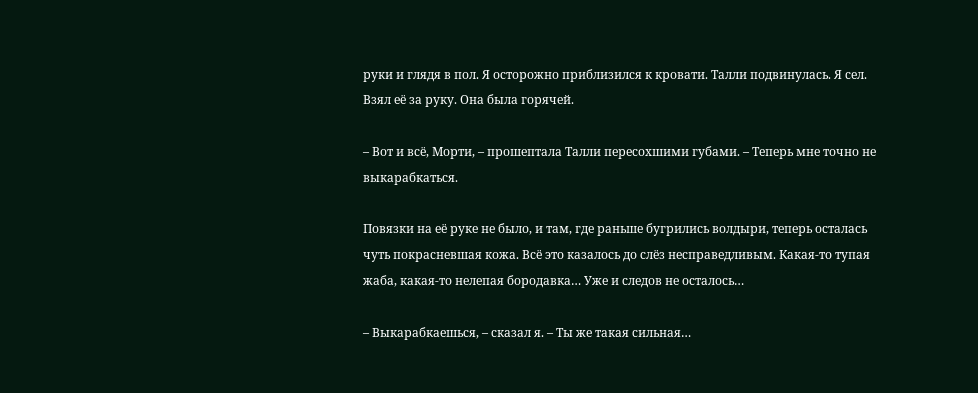руки и глядя в пол. Я осторожно приблизился к кровати. Талли подвинулась. Я сел. Взял её за руку. Она была горячей.

– Вот и всё, Морти, – прошептала Талли пересохшими губами. – Теперь мне точно не выкарабкаться.

Повязки на её руке не было, и там, где раньше бугрились волдыри, теперь осталась чуть покрасневшая кожа. Всё это казалось до слёз несправедливым. Какая-то тупая жаба, какая-то нелепая бородавка… Уже и следов не осталось…

– Выкарабкаешься, – сказал я. – Ты же такая сильная…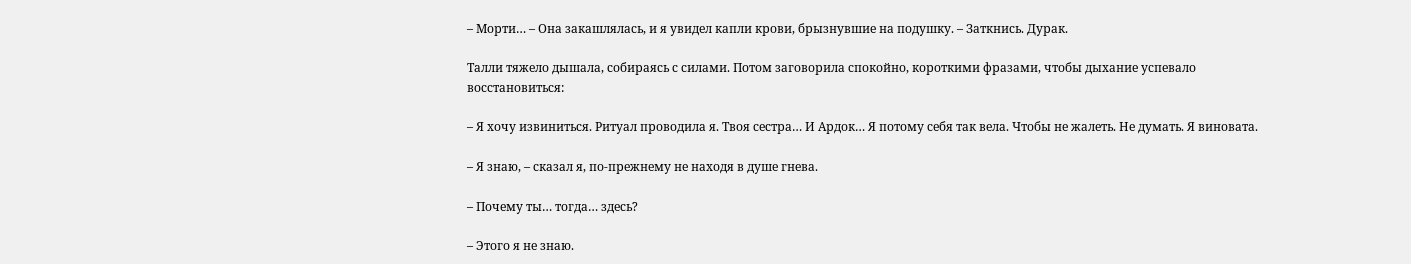– Морти… – Она закашлялась, и я увидел капли крови, брызнувшие на подушку. – Заткнись. Дурак.

Талли тяжело дышала, собираясь с силами. Потом заговорила спокойно, короткими фразами, чтобы дыхание успевало восстановиться:

– Я хочу извиниться. Ритуал проводила я. Твоя сестра… И Ардок… Я потому себя так вела. Чтобы не жалеть. Не думать. Я виновата.

– Я знаю, – сказал я, по-прежнему не находя в душе гнева.

– Почему ты… тогда… здесь?

– Этого я не знаю.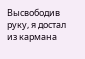Высвободив руку, я достал из кармана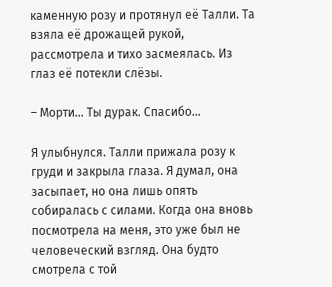каменную розу и протянул её Талли. Та взяла её дрожащей рукой, рассмотрела и тихо засмеялась. Из глаз её потекли слёзы.

– Морти… Ты дурак. Спасибо…

Я улыбнулся. Талли прижала розу к груди и закрыла глаза. Я думал, она засыпает, но она лишь опять собиралась с силами. Когда она вновь посмотрела на меня, это уже был не человеческий взгляд. Она будто смотрела с той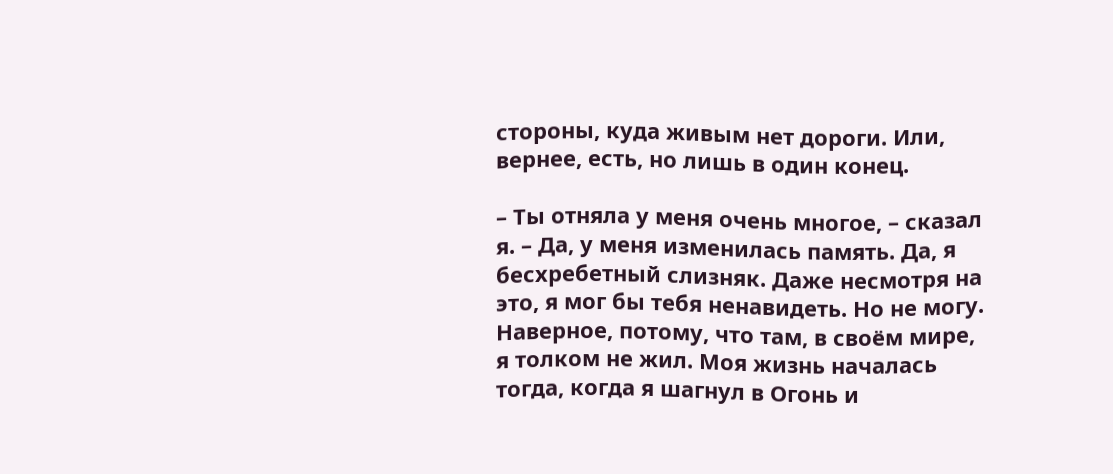стороны, куда живым нет дороги. Или, вернее, есть, но лишь в один конец.

– Ты отняла у меня очень многое, – сказал я. – Да, у меня изменилась память. Да, я бесхребетный слизняк. Даже несмотря на это, я мог бы тебя ненавидеть. Но не могу. Наверное, потому, что там, в своём мире, я толком не жил. Моя жизнь началась тогда, когда я шагнул в Огонь и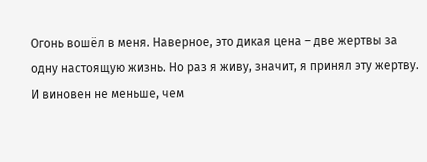Огонь вошёл в меня. Наверное, это дикая цена – две жертвы за одну настоящую жизнь. Но раз я живу, значит, я принял эту жертву. И виновен не меньше, чем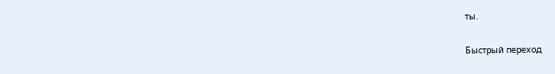ты.

Быстрый переход